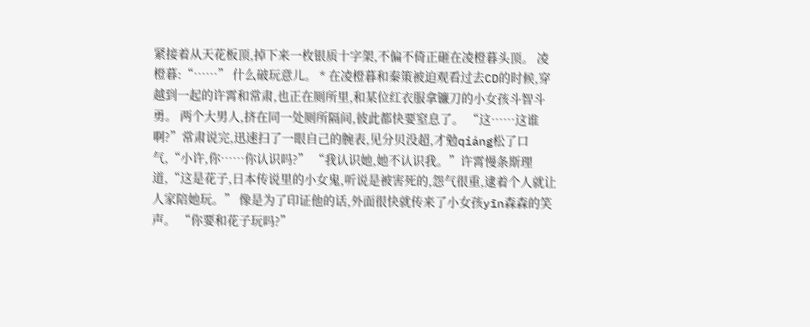紧接着从天花板顶,掉下来一枚银质十字架,不偏不倚正砸在凌橙暮头顶。 凌橙暮:“……” 什么破玩意儿。 * 在凌橙暮和秦策被迫观看过去CD的时候,穿越到一起的许霄和常肃,也正在厕所里,和某位红衣服拿镰刀的小女孩斗智斗勇。 两个大男人,挤在同一处厕所隔间,彼此都快要窒息了。 “这……这谁啊?”常肃说完,迅速扫了一眼自己的腕表,见分贝没超,才勉qiáng松了口气,“小许,你……你认识吗?” “我认识她,她不认识我。”许霄慢条斯理道,“这是花子,日本传说里的小女鬼,听说是被害死的,怨气很重,逮着个人就让人家陪她玩。” 像是为了印证他的话,外面很快就传来了小女孩yīn森森的笑声。 “你要和花子玩吗?”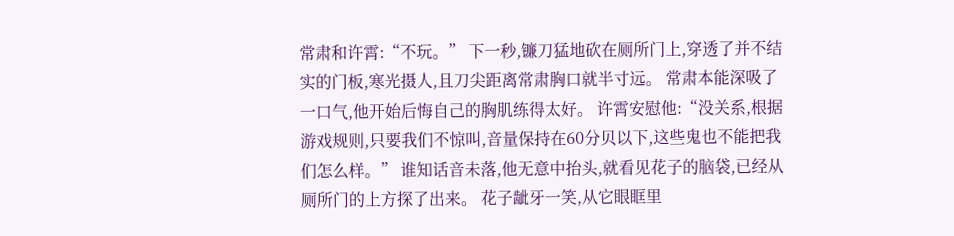常肃和许霄:“不玩。” 下一秒,镰刀猛地砍在厕所门上,穿透了并不结实的门板,寒光摄人,且刀尖距离常肃胸口就半寸远。 常肃本能深吸了一口气,他开始后悔自己的胸肌练得太好。 许霄安慰他:“没关系,根据游戏规则,只要我们不惊叫,音量保持在60分贝以下,这些鬼也不能把我们怎么样。” 谁知话音未落,他无意中抬头,就看见花子的脑袋,已经从厕所门的上方探了出来。 花子龇牙一笑,从它眼眶里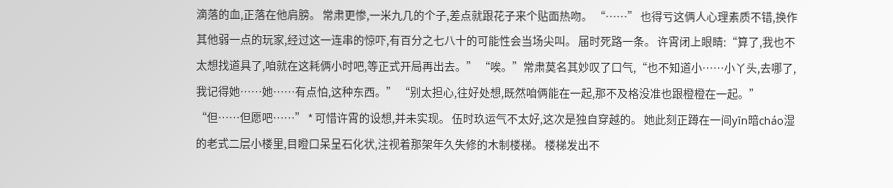滴落的血,正落在他肩膀。 常肃更惨,一米九几的个子,差点就跟花子来个贴面热吻。 “……” 也得亏这俩人心理素质不错,换作其他弱一点的玩家,经过这一连串的惊吓,有百分之七八十的可能性会当场尖叫。 届时死路一条。 许霄闭上眼睛:“算了,我也不太想找道具了,咱就在这耗俩小时吧,等正式开局再出去。” “唉。”常肃莫名其妙叹了口气,“也不知道小……小丫头,去哪了,我记得她……她……有点怕,这种东西。” “别太担心,往好处想,既然咱俩能在一起,那不及格没准也跟橙橙在一起。” “但……但愿吧……” * 可惜许霄的设想,并未实现。 伍时玖运气不太好,这次是独自穿越的。 她此刻正蹲在一间yīn暗cháo湿的老式二层小楼里,目瞪口呆呈石化状,注视着那架年久失修的木制楼梯。 楼梯发出不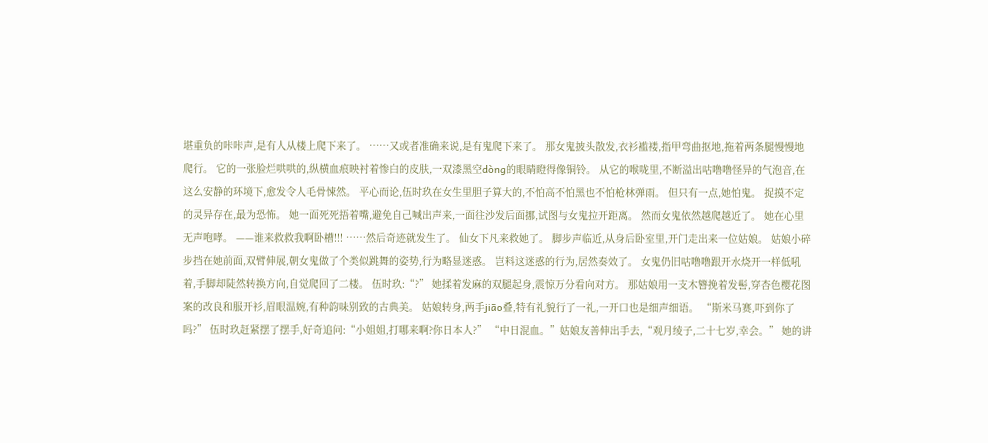堪重负的咔咔声,是有人从楼上爬下来了。 ……又或者准确来说,是有鬼爬下来了。 那女鬼披头散发,衣衫褴褛,指甲弯曲抠地,拖着两条腿慢慢地爬行。 它的一张脸烂哄哄的,纵横血痕映衬着惨白的皮肤,一双漆黑空dòng的眼睛瞪得像铜铃。 从它的喉咙里,不断溢出咕噜噜怪异的气泡音,在这么安静的环境下,愈发令人毛骨悚然。 平心而论,伍时玖在女生里胆子算大的,不怕高不怕黑也不怕枪林弹雨。 但只有一点,她怕鬼。 捉摸不定的灵异存在,最为恐怖。 她一面死死捂着嘴,避免自己喊出声来,一面往沙发后面挪,试图与女鬼拉开距离。 然而女鬼依然越爬越近了。 她在心里无声咆哮。 ——谁来救救我啊卧槽!!! ……然后奇迹就发生了。 仙女下凡来救她了。 脚步声临近,从身后卧室里,开门走出来一位姑娘。 姑娘小碎步挡在她前面,双臂伸展,朝女鬼做了个类似跳舞的姿势,行为略显迷惑。 岂料这迷惑的行为,居然奏效了。 女鬼仍旧咕噜噜跟开水烧开一样低吼着,手脚却陡然转换方向,自觉爬回了二楼。 伍时玖:“?” 她揉着发麻的双腿起身,震惊万分看向对方。 那姑娘用一支木簪挽着发髻,穿杏色樱花图案的改良和服开衫,眉眼温婉,有种韵味别致的古典美。 姑娘转身,两手jiāo叠,特有礼貌行了一礼,一开口也是细声细语。 “斯米马赛,吓到你了吗?” 伍时玖赶紧摆了摆手,好奇追问:“小姐姐,打哪来啊?你日本人?” “中日混血。”姑娘友善伸出手去,“观月绫子,二十七岁,幸会。” 她的讲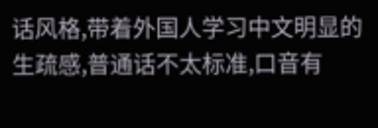话风格,带着外国人学习中文明显的生疏感,普通话不太标准,口音有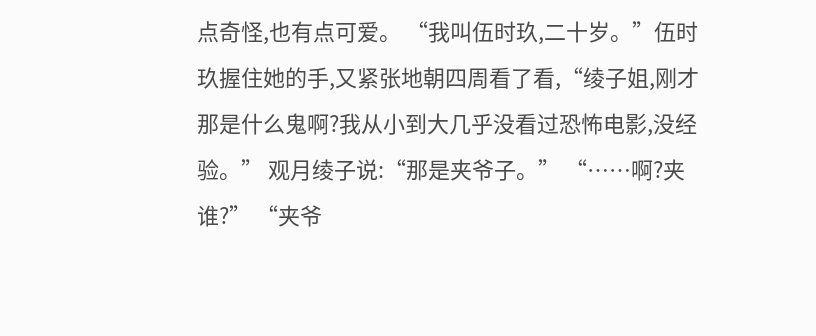点奇怪,也有点可爱。 “我叫伍时玖,二十岁。”伍时玖握住她的手,又紧张地朝四周看了看,“绫子姐,刚才那是什么鬼啊?我从小到大几乎没看过恐怖电影,没经验。” 观月绫子说:“那是夹爷子。” “……啊?夹谁?” “夹爷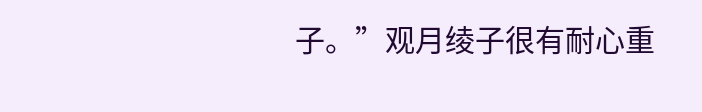子。”观月绫子很有耐心重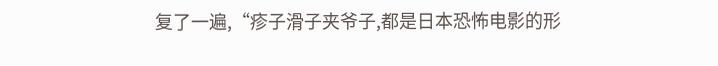复了一遍,“疹子滑子夹爷子,都是日本恐怖电影的形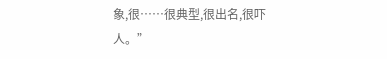象,很……很典型,很出名,很吓人。”